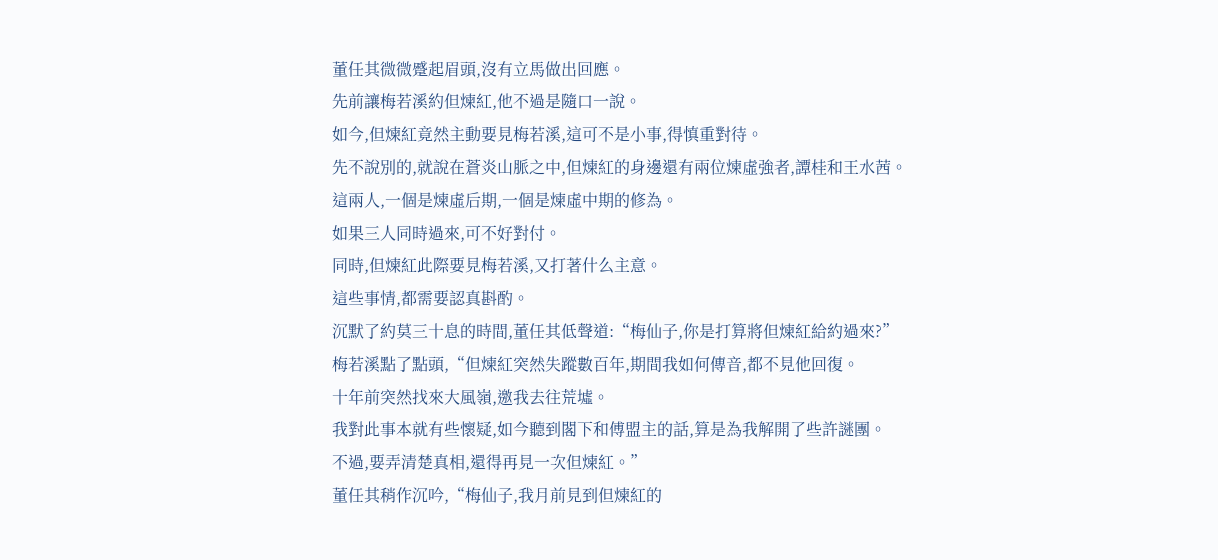董任其微微蹙起眉頭,沒有立馬做出回應。
先前讓梅若溪約但煉紅,他不過是隨口一說。
如今,但煉紅竟然主動要見梅若溪,這可不是小事,得慎重對待。
先不說別的,就說在蒼炎山脈之中,但煉紅的身邊還有兩位煉虛強者,譚桂和王水茜。
這兩人,一個是煉虛后期,一個是煉虛中期的修為。
如果三人同時過來,可不好對付。
同時,但煉紅此際要見梅若溪,又打著什么主意。
這些事情,都需要認真斟酌。
沉默了約莫三十息的時間,董任其低聲道:“梅仙子,你是打算將但煉紅給約過來?”
梅若溪點了點頭,“但煉紅突然失蹤數百年,期間我如何傳音,都不見他回復。
十年前突然找來大風嶺,邀我去往荒墟。
我對此事本就有些懷疑,如今聽到閣下和傅盟主的話,算是為我解開了些許謎團。
不過,要弄清楚真相,還得再見一次但煉紅。”
董任其稍作沉吟,“梅仙子,我月前見到但煉紅的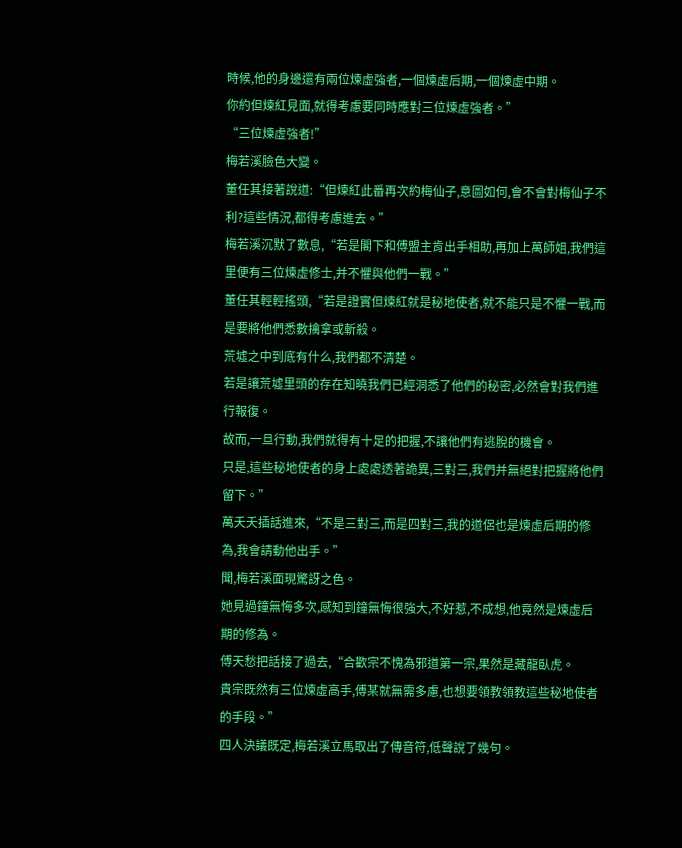時候,他的身邊還有兩位煉虛強者,一個煉虛后期,一個煉虛中期。
你約但煉紅見面,就得考慮要同時應對三位煉虛強者。”
“三位煉虛強者!”
梅若溪臉色大變。
董任其接著說道:“但煉紅此番再次約梅仙子,意圖如何,會不會對梅仙子不利?這些情況,都得考慮進去。”
梅若溪沉默了數息,“若是閣下和傅盟主肯出手相助,再加上萬師姐,我們這里便有三位煉虛修士,并不懼與他們一戰。”
董任其輕輕搖頭,“若是證實但煉紅就是秘地使者,就不能只是不懼一戰,而是要將他們悉數擒拿或斬殺。
荒墟之中到底有什么,我們都不清楚。
若是讓荒墟里頭的存在知曉我們已經洞悉了他們的秘密,必然會對我們進行報復。
故而,一旦行動,我們就得有十足的把握,不讓他們有逃脫的機會。
只是,這些秘地使者的身上處處透著詭異,三對三,我們并無絕對把握將他們留下。”
萬夭夭插話進來,“不是三對三,而是四對三,我的道侶也是煉虛后期的修為,我會請動他出手。”
聞,梅若溪面現驚訝之色。
她見過鐘無悔多次,感知到鐘無悔很強大,不好惹,不成想,他竟然是煉虛后期的修為。
傅天愁把話接了過去,“合歡宗不愧為邪道第一宗,果然是藏龍臥虎。
貴宗既然有三位煉虛高手,傅某就無需多慮,也想要領教領教這些秘地使者的手段。”
四人決議既定,梅若溪立馬取出了傳音符,低聲說了幾句。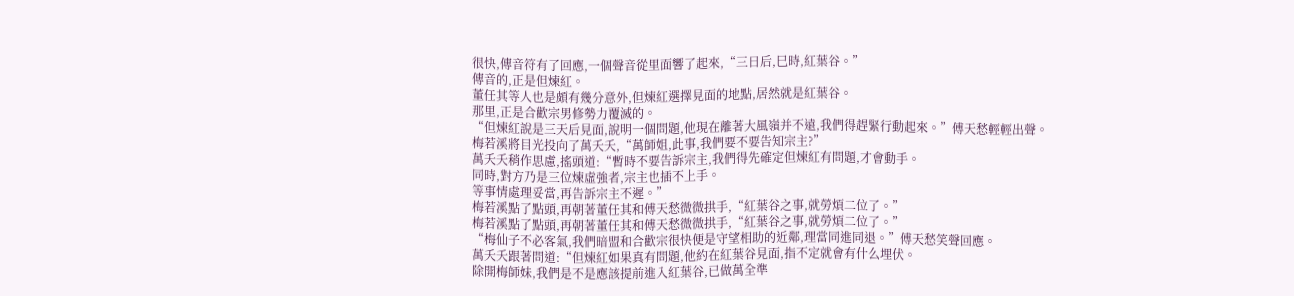很快,傳音符有了回應,一個聲音從里面響了起來,“三日后,巳時,紅葉谷。”
傳音的,正是但煉紅。
董任其等人也是頗有幾分意外,但煉紅選擇見面的地點,居然就是紅葉谷。
那里,正是合歡宗男修勢力覆滅的。
“但煉紅說是三天后見面,說明一個問題,他現在離著大風嶺并不遠,我們得趕緊行動起來。”傅天愁輕輕出聲。
梅若溪將目光投向了萬夭夭,“萬師姐,此事,我們要不要告知宗主?”
萬夭夭稍作思慮,搖頭道:“暫時不要告訴宗主,我們得先確定但煉紅有問題,才會動手。
同時,對方乃是三位煉虛強者,宗主也插不上手。
等事情處理妥當,再告訴宗主不遲。”
梅若溪點了點頭,再朝著董任其和傅天愁微微拱手,“紅葉谷之事,就勞煩二位了。”
梅若溪點了點頭,再朝著董任其和傅天愁微微拱手,“紅葉谷之事,就勞煩二位了。”
“梅仙子不必客氣,我們暗盟和合歡宗很快便是守望相助的近鄰,理當同進同退。”傅天愁笑聲回應。
萬夭夭跟著問道:“但煉紅如果真有問題,他約在紅葉谷見面,指不定就會有什么埋伏。
除開梅師妹,我們是不是應該提前進入紅葉谷,已做萬全準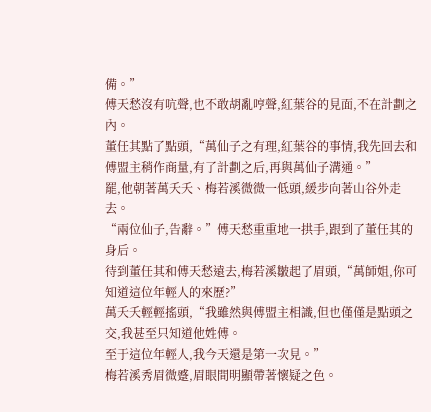備。”
傅天愁沒有吭聲,也不敢胡亂哼聲,紅葉谷的見面,不在計劃之內。
董任其點了點頭,“萬仙子之有理,紅葉谷的事情,我先回去和傅盟主稍作商量,有了計劃之后,再與萬仙子溝通。”
罷,他朝著萬夭夭、梅若溪微微一低頭,緩步向著山谷外走去。
“兩位仙子,告辭。”傅天愁重重地一拱手,跟到了董任其的身后。
待到董任其和傅天愁遠去,梅若溪皺起了眉頭,“萬師姐,你可知道這位年輕人的來歷?”
萬夭夭輕輕搖頭,“我雖然與傅盟主相識,但也僅僅是點頭之交,我甚至只知道他姓傅。
至于這位年輕人,我今天還是第一次見。”
梅若溪秀眉微蹙,眉眼間明顯帶著懷疑之色。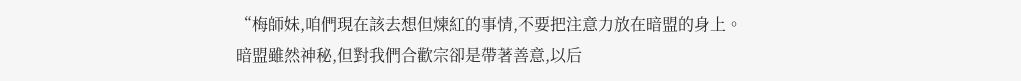“梅師妹,咱們現在該去想但煉紅的事情,不要把注意力放在暗盟的身上。
暗盟雖然神秘,但對我們合歡宗卻是帶著善意,以后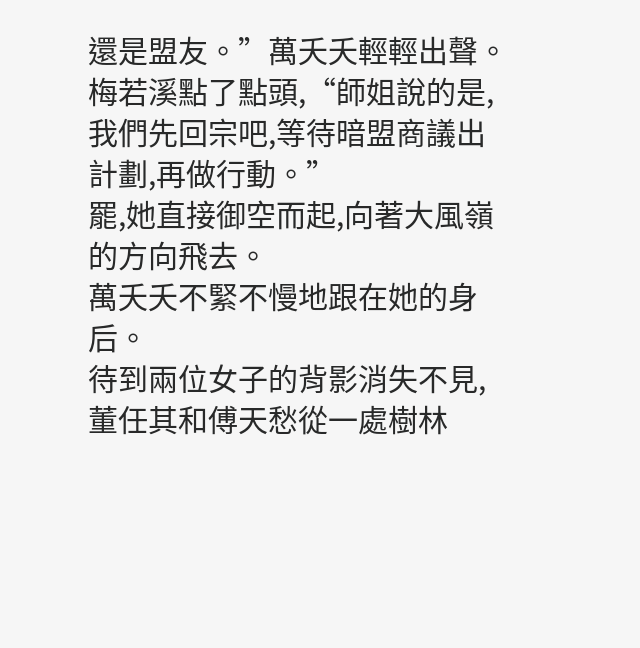還是盟友。”萬夭夭輕輕出聲。
梅若溪點了點頭,“師姐說的是,我們先回宗吧,等待暗盟商議出計劃,再做行動。”
罷,她直接御空而起,向著大風嶺的方向飛去。
萬夭夭不緊不慢地跟在她的身后。
待到兩位女子的背影消失不見,董任其和傅天愁從一處樹林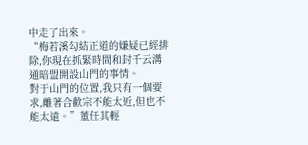中走了出來。
“梅若溪勾結正道的嫌疑已經排除,你現在抓緊時間和封千云溝通暗盟開設山門的事情。
對于山門的位置,我只有一個要求,離著合歡宗不能太近,但也不能太遠。”董任其輕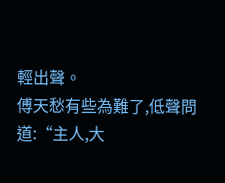輕出聲。
傅天愁有些為難了,低聲問道:“主人,大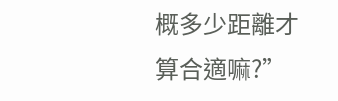概多少距離才算合適嘛?”